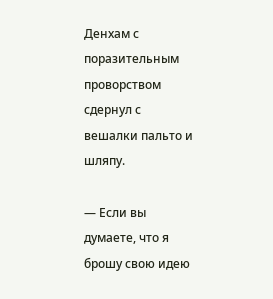Денхам с поразительным проворством сдернул с вешалки пальто и шляпу.

— Если вы думаете, что я брошу свою идею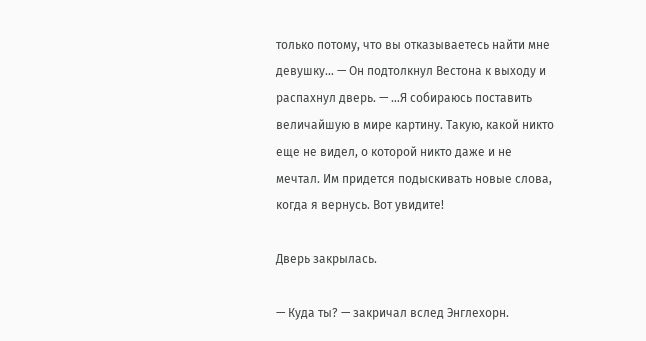только потому, что вы отказываетесь найти мне девушку… — Он подтолкнул Вестона к выходу и распахнул дверь. — …Я собираюсь поставить величайшую в мире картину. Такую, какой никто еще не видел, о которой никто даже и не мечтал. Им придется подыскивать новые слова, когда я вернусь. Вот увидите!

Дверь закрылась.

— Куда ты? — закричал вслед Энглехорн.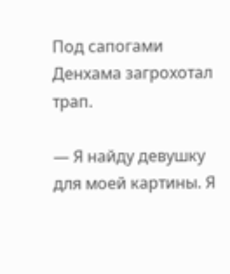Под сапогами Денхама загрохотал трап.

— Я найду девушку для моей картины. Я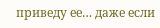приведу ее… даже если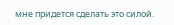мне придется сделать это силой.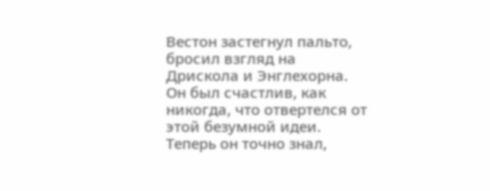Вестон застегнул пальто, бросил взгляд на Дрискола и Энглехорна. Он был счастлив, как никогда, что отвертелся от этой безумной идеи. Теперь он точно знал,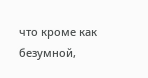что кроме как безумной,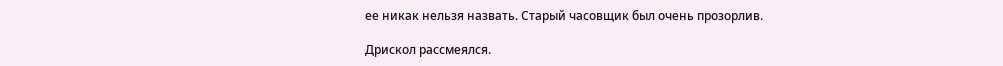ее никак нельзя назвать. Старый часовщик был очень прозорлив.

Дрискол рассмеялся.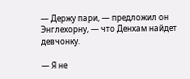— Держу пари, — предложил он Энглехорну, — что Денхам найдет девчонку.

— Я не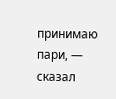принимаю пари, — сказал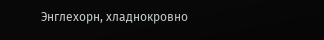Энглехорн, хладнокровно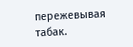пережевывая табак.